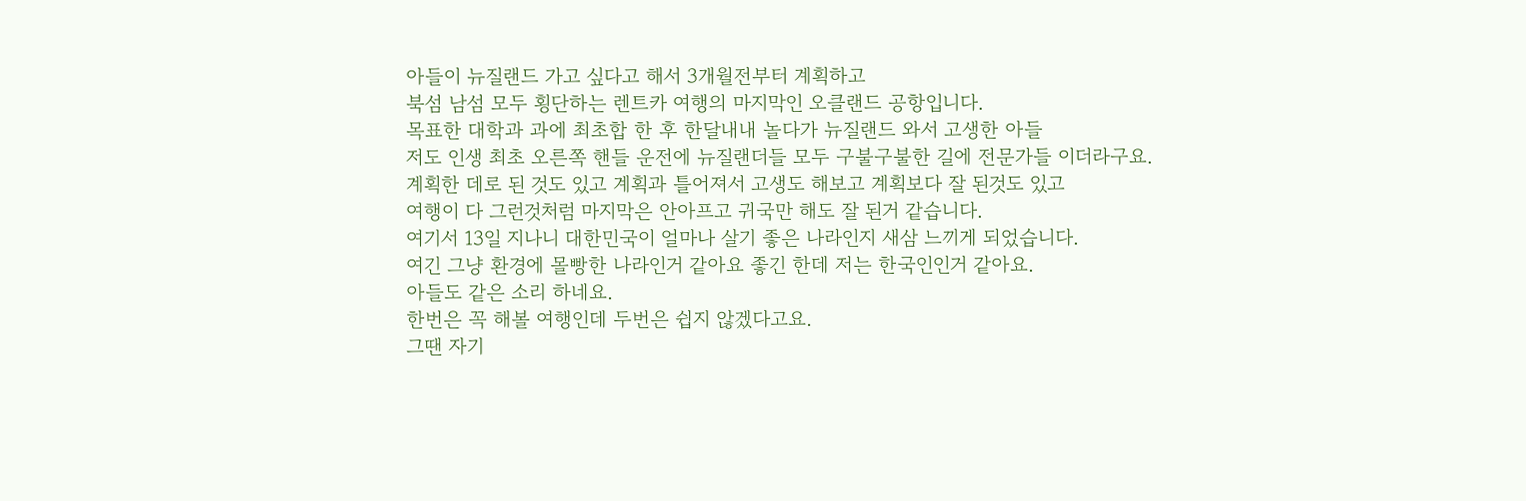아들이 뉴질랜드 가고 싶다고 해서 3개월전부터 계획하고
북섬 남섬 모두 횡단하는 렌트카 여행의 마지막인 오클랜드 공항입니다.
목표한 대학과 과에 최초합 한 후 한달내내 놀다가 뉴질랜드 와서 고생한 아들
저도 인생 최초 오른쪽 핸들 운전에 뉴질랜더들 모두 구불구불한 길에 전문가들 이더라구요.
계획한 데로 된 것도 있고 계획과 틀어져서 고생도 해보고 계획보다 잘 된것도 있고
여행이 다 그런것처럼 마지막은 안아프고 귀국만 해도 잘 된거 같습니다.
여기서 13일 지나니 대한민국이 얼마나 살기 좋은 나라인지 새삼 느끼게 되었습니다.
여긴 그냥 환경에 몰빵한 나라인거 같아요 좋긴 한데 저는 한국인인거 같아요.
아들도 같은 소리 하네요.
한번은 꼭 해볼 여행인데 두번은 쉽지 않겠다고요.
그땐 자기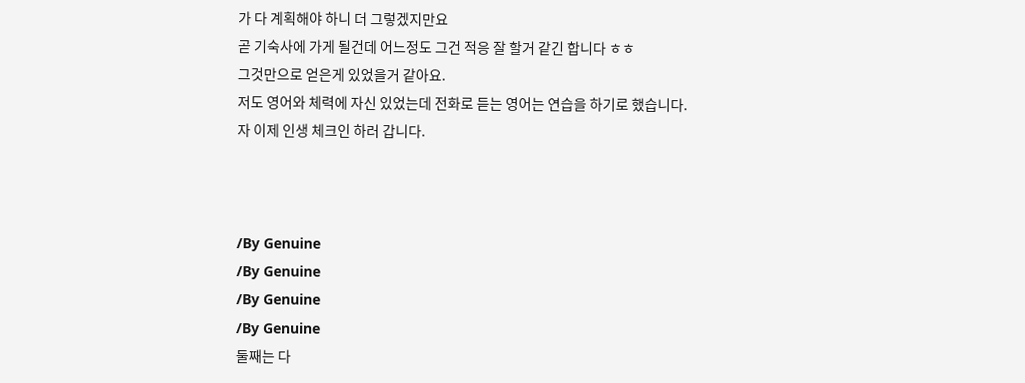가 다 계획해야 하니 더 그렇겠지만요
곧 기숙사에 가게 될건데 어느정도 그건 적응 잘 할거 같긴 합니다 ㅎㅎ
그것만으로 얻은게 있었을거 같아요.
저도 영어와 체력에 자신 있었는데 전화로 듣는 영어는 연습을 하기로 했습니다.
자 이제 인생 체크인 하러 갑니다.



/By Genuine
/By Genuine
/By Genuine
/By Genuine
둘째는 다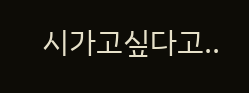시가고싶다고..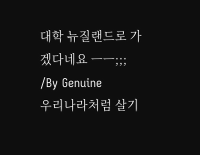대학 뉴질랜드로 가겠다네요 ㅡㅡ;;;
/By Genuine
우리나라처럼 살기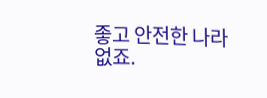좋고 안전한 나라 없죠.